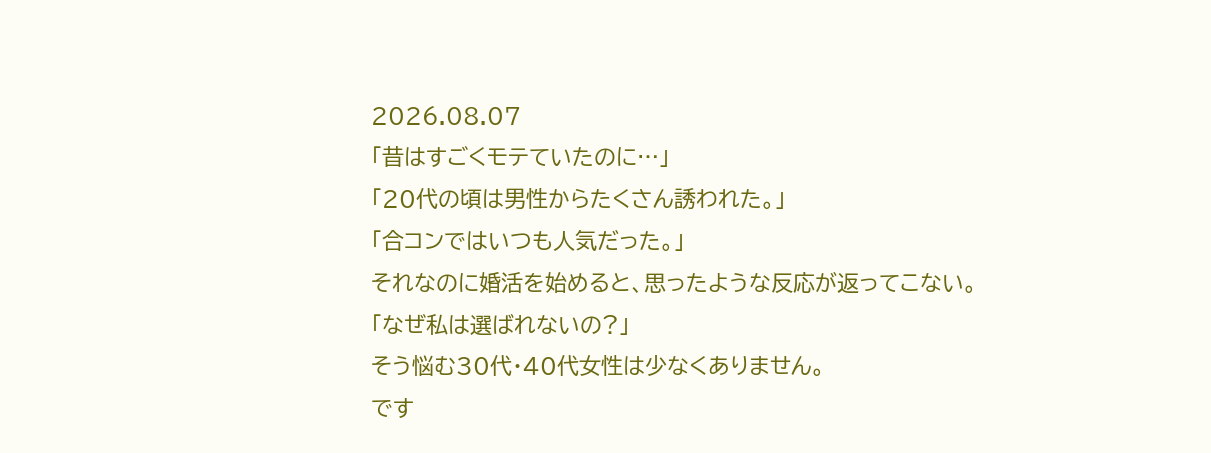2026.08.07
「昔はすごくモテていたのに…」
「20代の頃は男性からたくさん誘われた。」
「合コンではいつも人気だった。」
それなのに婚活を始めると、思ったような反応が返ってこない。
「なぜ私は選ばれないの?」
そう悩む30代・40代女性は少なくありません。
です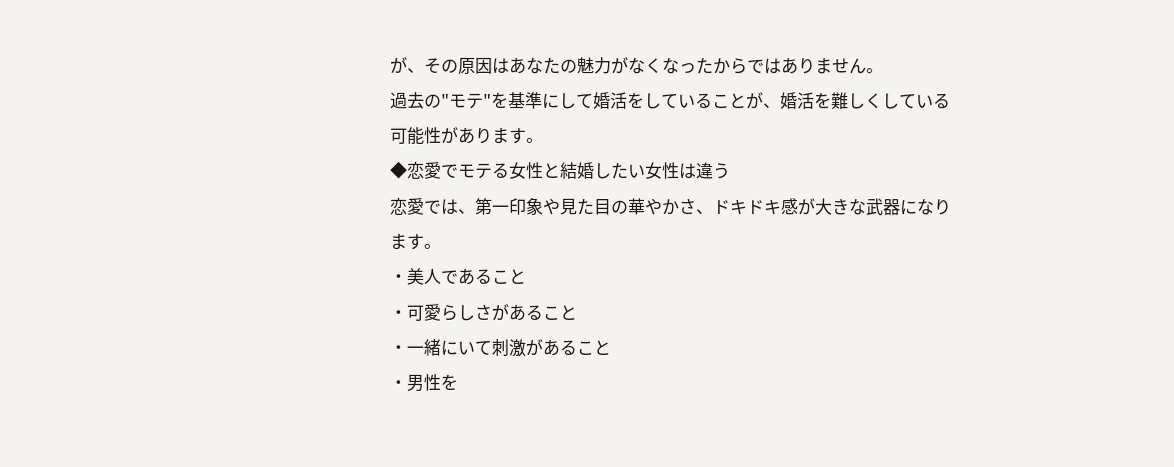が、その原因はあなたの魅力がなくなったからではありません。
過去の"モテ"を基準にして婚活をしていることが、婚活を難しくしている可能性があります。
◆恋愛でモテる女性と結婚したい女性は違う
恋愛では、第一印象や見た目の華やかさ、ドキドキ感が大きな武器になります。
・美人であること
・可愛らしさがあること
・一緒にいて刺激があること
・男性を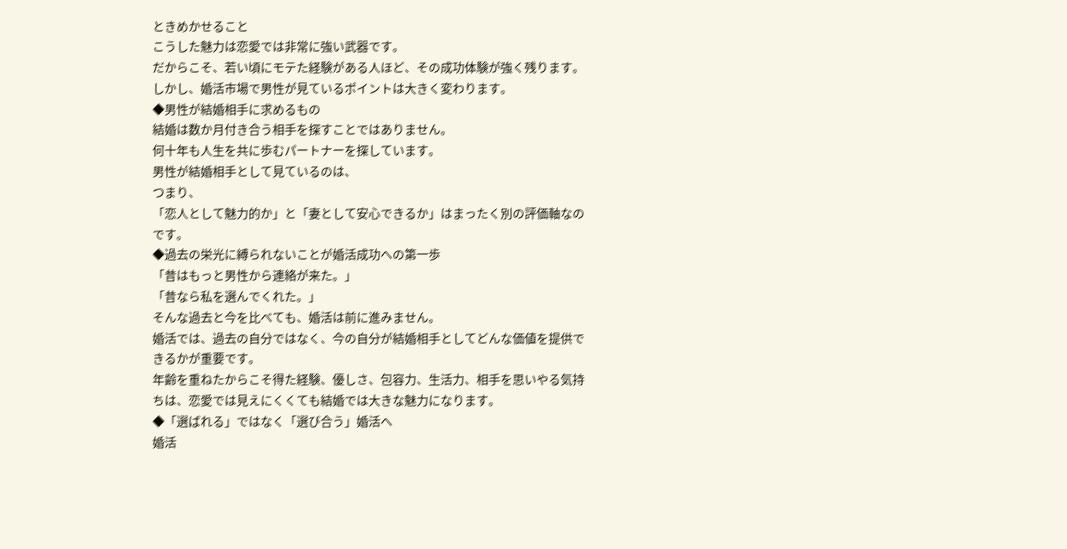ときめかせること
こうした魅力は恋愛では非常に強い武器です。
だからこそ、若い頃にモテた経験がある人ほど、その成功体験が強く残ります。
しかし、婚活市場で男性が見ているポイントは大きく変わります。
◆男性が結婚相手に求めるもの
結婚は数か月付き合う相手を探すことではありません。
何十年も人生を共に歩むパートナーを探しています。
男性が結婚相手として見ているのは、
つまり、
「恋人として魅力的か」と「妻として安心できるか」はまったく別の評価軸なのです。
◆過去の栄光に縛られないことが婚活成功への第一歩
「昔はもっと男性から連絡が来た。」
「昔なら私を選んでくれた。」
そんな過去と今を比べても、婚活は前に進みません。
婚活では、過去の自分ではなく、今の自分が結婚相手としてどんな価値を提供できるかが重要です。
年齢を重ねたからこそ得た経験、優しさ、包容力、生活力、相手を思いやる気持ちは、恋愛では見えにくくても結婚では大きな魅力になります。
◆「選ばれる」ではなく「選び合う」婚活へ
婚活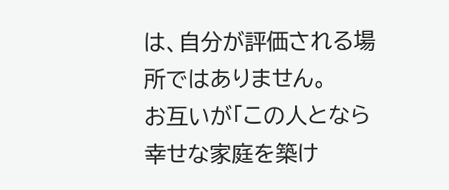は、自分が評価される場所ではありません。
お互いが「この人となら幸せな家庭を築け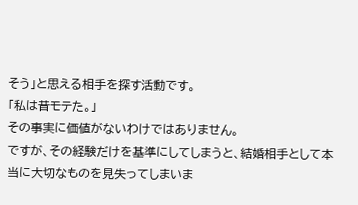そう」と思える相手を探す活動です。
「私は昔モテた。」
その事実に価値がないわけではありません。
ですが、その経験だけを基準にしてしまうと、結婚相手として本当に大切なものを見失ってしまいま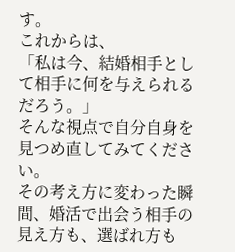す。
これからは、
「私は今、結婚相手として相手に何を与えられるだろう。」
そんな視点で自分自身を見つめ直してみてください。
その考え方に変わった瞬間、婚活で出会う相手の見え方も、選ばれ方も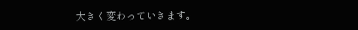大きく変わっていきます。